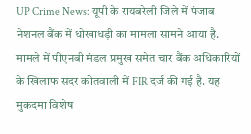UP Crime News: यूपी के रायबरेली जिले में पंजाब नेशनल बैंक में धोखाधड़ी का मामला सामने आया है. मामले में पीएनबी मंडल प्रमुख समेत चार बैंक अधिकारियों के खिलाफ सदर कोतवाली में FIR दर्ज की गई है. यह मुकदमा विशेष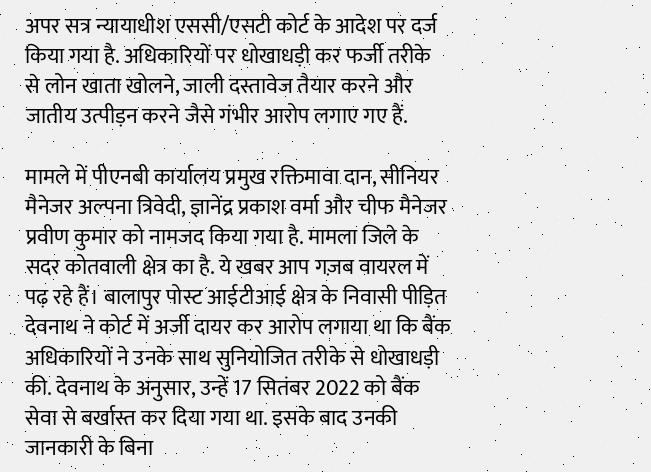अपर सत्र न्यायाधीश एससी/एसटी कोर्ट के आदेश पर दर्ज किया गया है. अधिकारियों पर धोखाधड़ी कर फर्जी तरीके से लोन खाता खोलने, जाली दस्तावेज तैयार करने और जातीय उत्पीड़न करने जैसे गंभीर आरोप लगाए गए हैं.

मामले में पीएनबी कार्यालय प्रमुख रक्तिमावा दान, सीनियर मैनेजर अल्पना त्रिवेदी, ज्ञानेंद्र प्रकाश वर्मा और चीफ मैनेजर प्रवीण कुमार को नामजद किया गया है. मामला जिले के सदर कोतवाली क्षेत्र का है. ये खबर आप गज़ब वायरल में पढ़ रहे हैं। बालापुर पोस्ट आईटीआई क्षेत्र के निवासी पीड़ित देवनाथ ने कोर्ट में अर्जी दायर कर आरोप लगाया था कि बैंक अधिकारियों ने उनके साथ सुनियोजित तरीके से धोखाधड़ी की. देवनाथ के अनुसार, उन्हें 17 सितंबर 2022 को बैंक सेवा से बर्खास्त कर दिया गया था. इसके बाद उनकी जानकारी के बिना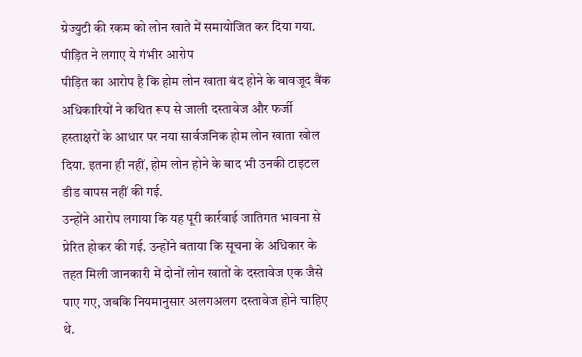ग्रेज्युटी की रकम को लोन खाते में समायोजित कर दिया गया.
पीड़ित ने लगाए ये गंभीर आरोप
पीड़ित का आरोप है कि होम लोन खाता बंद होने के बावजूद बैंक अधिकारियों ने कथित रूप से जाली दस्तावेज और फर्जी हस्ताक्षरों के आधार पर नया सार्वजनिक होम लोन खाता खोल दिया. इतना ही नहीं, होम लोन होने के बाद भी उनकी टाइटल डीड वापस नहीं की गई.
उन्होंने आरोप लगाया कि यह पूरी कार्रवाई जातिगत भावना से प्रेरित होकर की गई. उन्होंने बताया कि सूचना के अधिकार के तहत मिली जानकारी में दोनों लोन खातों के दस्तावेज एक जैसे पाए गए, जबकि नियमानुसार अलगअलग दस्तावेज होने चाहिए थे.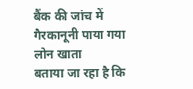बैंक की जांच में गैरकानूनी पाया गया लोन खाता
बताया जा रहा है कि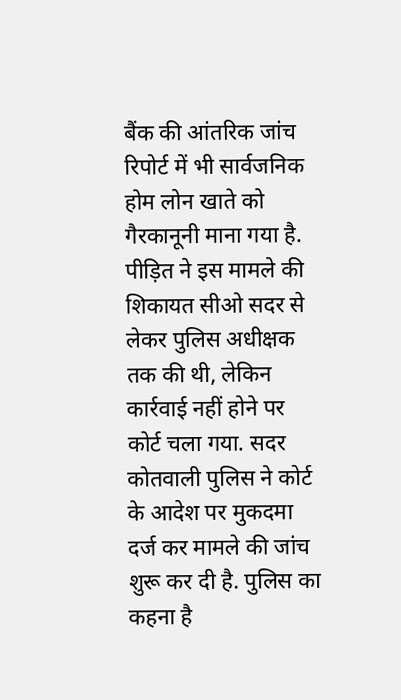बैंक की आंतरिक जांच रिपोर्ट में भी सार्वजनिक होम लोन खाते को गैरकानूनी माना गया है. पीड़ित ने इस मामले की शिकायत सीओ सदर से लेकर पुलिस अधीक्षक तक की थी, लेकिन कार्रवाई नहीं होने पर कोर्ट चला गया. सदर कोतवाली पुलिस ने कोर्ट के आदेश पर मुकदमा दर्ज कर मामले की जांच शुरू कर दी है. पुलिस का कहना है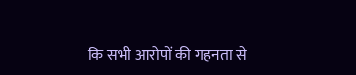कि सभी आरोपों की गहनता से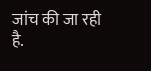जांच की जा रही है.